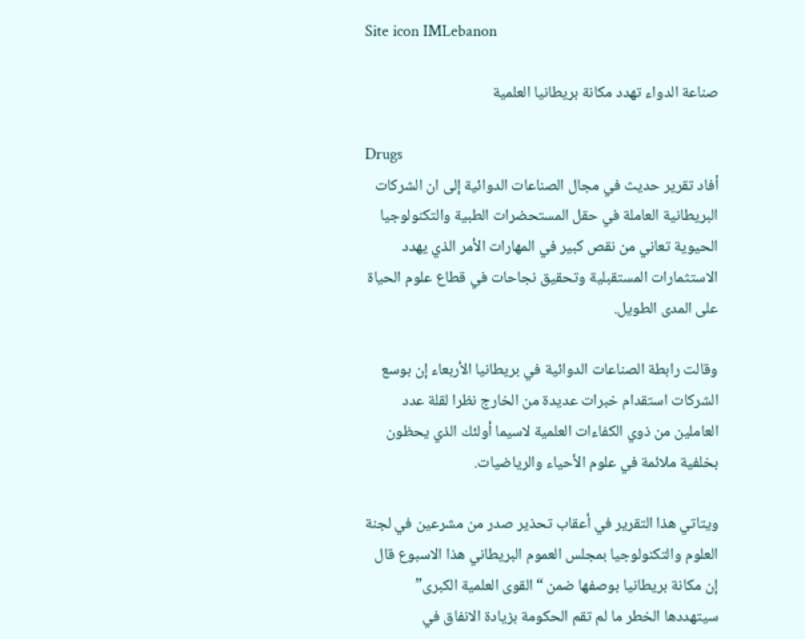Site icon IMLebanon

صناعة الدواء تهدد مكانة بريطانيا العلمية

Drugs
أفاد تقرير حديث في مجال الصناعات الدوائية إلى ان الشركات البريطانية العاملة في حقل المستحضرات الطبية والتكنولوجيا الحيوية تعاني من نقص كبير في المهارات الأمر الذي يهدد الاستثمارات المستقبلية وتحقيق نجاحات في قطاع علوم الحياة على المدى الطويل.

وقالت رابطة الصناعات الدوائية في بريطانيا الأربعاء إن بوسع الشركات استقدام خبرات عديدة من الخارج نظرا لقلة عدد العاملين من ذوي الكفاءات العلمية لاسيما أولئك الذي يحظون بخلفية ملائمة في علوم الأحياء والرياضيات.

ويتاتي هذا التقرير في أعقاب تحذير صدر من مشرعين في لجنة العلوم والتكنولوجيا بمجلس العموم البريطاني هذا الاسبوع قال إن مكانة بريطانيا بوصفها ضمن “القوى العلمية الكبرى” سيتهددها الخطر ما لم تقم الحكومة بزيادة الانفاق في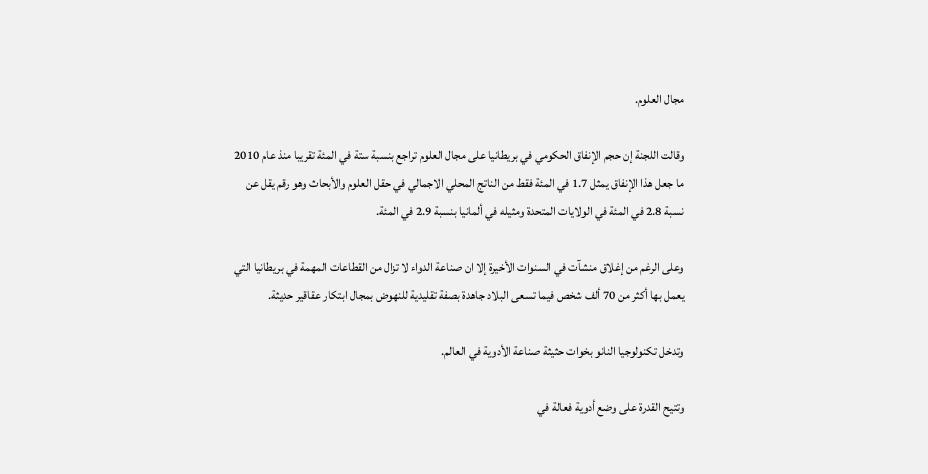مجال العلوم.

وقالت اللجنة إن حجم الإنفاق الحكومي في بريطانيا على مجال العلوم تراجع بنسبة ستة في المئة تقريبا منذ عام 2010 ما جعل هذا الإنفاق يمثل 1.7 في المئة فقط من الناتج المحلي الاجمالي في حقل العلوم والأبحاث وهو رقم يقل عن نسبة 2.8 في المئة في الولايات المتحدة ومثيله في ألمانيا بنسبة 2.9 في المئة.

وعلى الرغم من إغلاق منشآت في السنوات الأخيرة إلا ان صناعة الدواء لا تزال من القطاعات المهمة في بريطانيا التي يعمل بها أكثر من 70 ألف شخص فيما تسعى البلاد جاهدة بصفة تقليدية للنهوض بمجال ابتكار عقاقير حديثة.

وتدخل تكنولوجيا النانو بخوات حثيثة صناعة الأدوية في العالم.

وتتيح القدرة على وضع أدوية فعالة في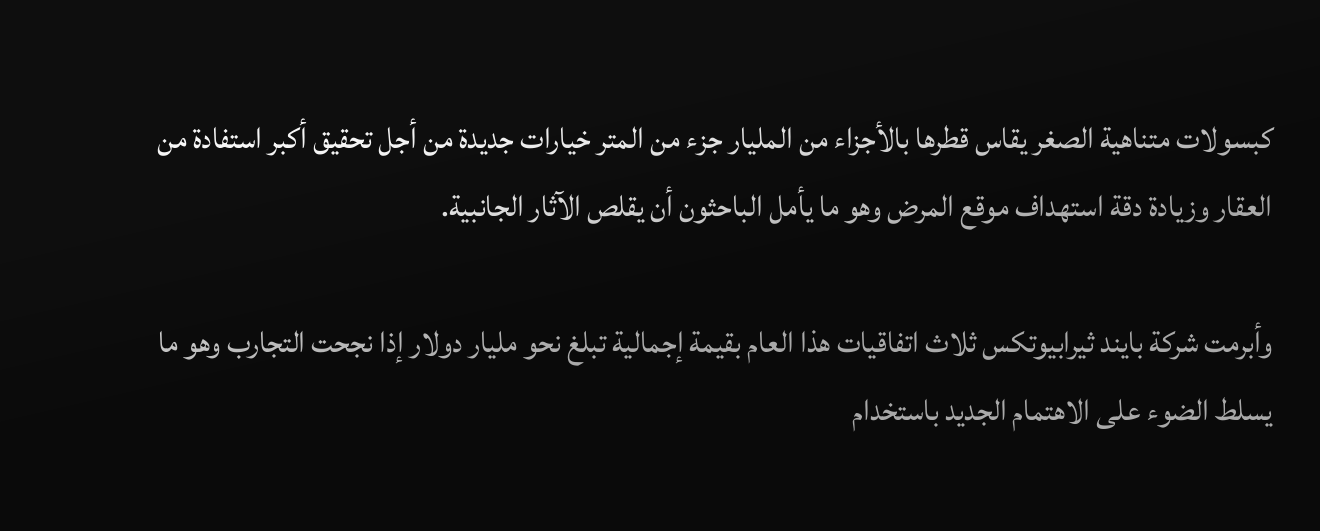كبسولات متناهية الصغر يقاس قطرها بالأجزاء من المليار جزء من المتر خيارات جديدة من أجل تحقيق أكبر استفادة من العقار وزيادة دقة استهداف موقع المرض وهو ما يأمل الباحثون أن يقلص الآثار الجانبية.

وأبرمت شركة بايند ثيرابيوتكس ثلاث اتفاقيات هذا العام بقيمة إجمالية تبلغ نحو مليار دولار إذا نجحت التجارب وهو ما يسلط الضوء على الاهتمام الجديد باستخدام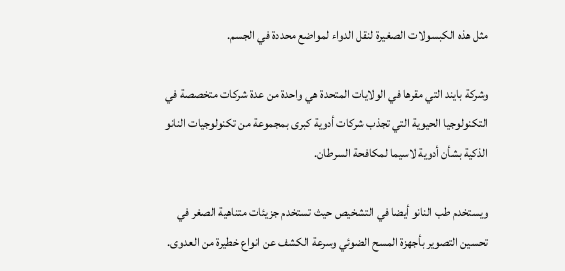مثل هذه الكبسولات الصغيرة لنقل الدواء لمواضع محددة في الجسم.

وشركة بايند التي مقرها في الولايات المتحدة هي واحدة من عدة شركات متخصصة في التكنولوجيا الحيوية التي تجذب شركات أدوية كبرى بمجموعة من تكنولوجيات النانو الذكية بشأن أدوية لاسيما لمكافحة السرطان.

ويستخدم طب النانو أيضا في التشخيص حيث تستخدم جزيئات متناهية الصغر في تحسين التصوير بأجهزة المسح الضوئي وسرعة الكشف عن انواع خطيرة من العدوى.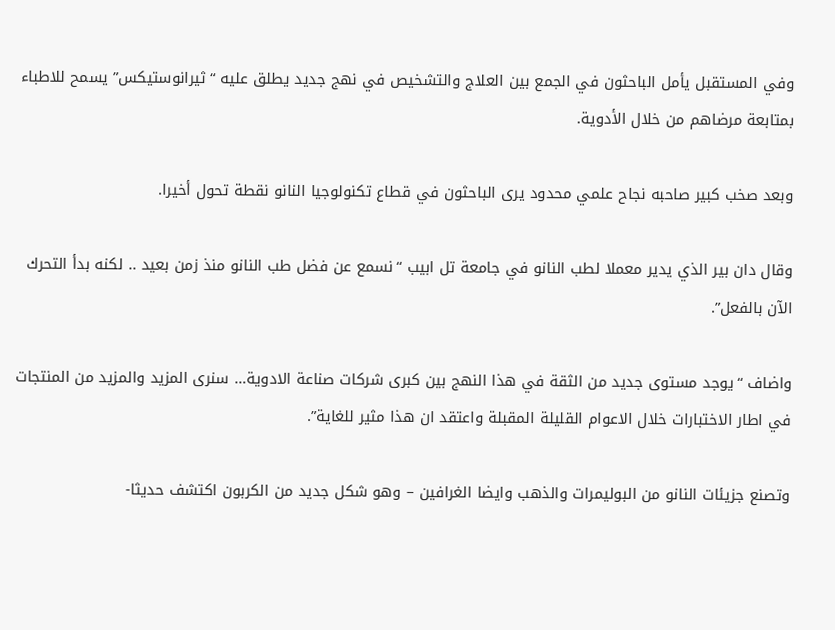وفي المستقبل يأمل الباحثون في الجمع بين العلاج والتشخيص في نهج جديد يطلق عليه “ثيرانوستيكس” يسمح للاطباء بمتابعة مرضاهم من خلال الأدوية.

وبعد صخب كبير صاحبه نجاح علمي محدود يرى الباحثون في قطاع تكنولوجيا النانو نقطة تحول أخيرا.

وقال دان بير الذي يدير معملا لطب النانو في جامعة تل ابيب “نسمع عن فضل طب النانو منذ زمن بعيد .. لكنه بدأ التحرك الآن بالفعل”.

واضاف “يوجد مستوى جديد من الثقة في هذا النهج بين كبرى شركات صناعة الادوية… سنرى المزيد والمزيد من المنتجات في اطار الاختبارات خلال الاعوام القليلة المقبلة واعتقد ان هذا مثير للغاية”.

وتصنع جزيئات النانو من البوليمرات والذهب وايضا الغرافين – وهو شكل جديد من الكربون اكتشف حديثا-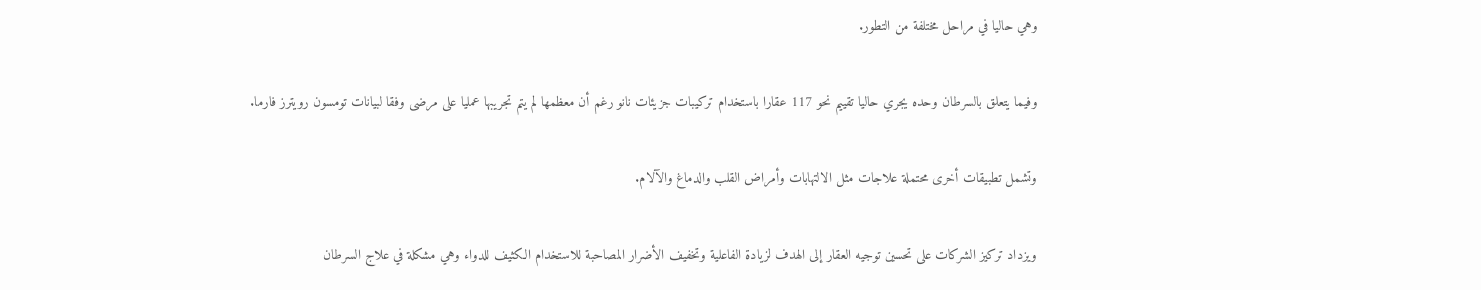وهي حاليا في مراحل مختلفة من التطور.

وفيما يتعلق بالسرطان وحده يجري حاليا تقييم نحو 117 عقارا باستخدام تركيبات جزيئات نانو رغم أن معظمها لم يتم تجريبها عمليا على مرضى وفقا لبيانات تومسون رويترز فارما.

وتشمل تطبيقات أخرى محتملة علاجات مثل الالتهابات وأمراض القلب والدماغ والآلام.

ويزداد تركيز الشركات على تحسين توجيه العقار إلى الهدف لزيادة الفاعلية وتخفيف الأضرار المصاحبة للاستخدام الكثيف للدواء وهي مشكلة في علاج السرطان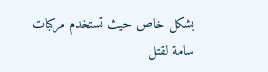بشكل خاص حيث تستخدم مركبات سامة لقتل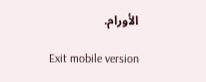الأورام.

Exit mobile version